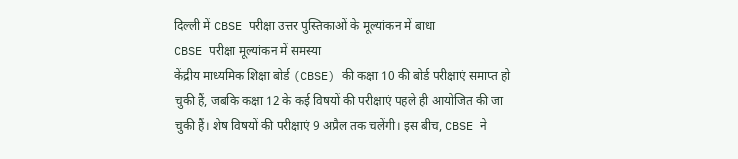दिल्ली में CBSE परीक्षा उत्तर पुस्तिकाओं के मूल्यांकन में बाधा
CBSE परीक्षा मूल्यांकन में समस्या
केंद्रीय माध्यमिक शिक्षा बोर्ड (CBSE) की कक्षा 10 की बोर्ड परीक्षाएं समाप्त हो चुकी हैं, जबकि कक्षा 12 के कई विषयों की परीक्षाएं पहले ही आयोजित की जा चुकी हैं। शेष विषयों की परीक्षाएं 9 अप्रैल तक चलेंगी। इस बीच, CBSE ने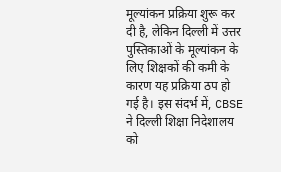मूल्यांकन प्रक्रिया शुरू कर दी है, लेकिन दिल्ली में उत्तर पुस्तिकाओं के मूल्यांकन के लिए शिक्षकों की कमी के कारण यह प्रक्रिया ठप हो गई है। इस संदर्भ में, CBSE ने दिल्ली शिक्षा निदेशालय को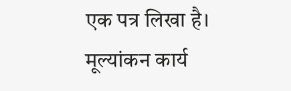एक पत्र लिखा है।
मूल्यांकन कार्य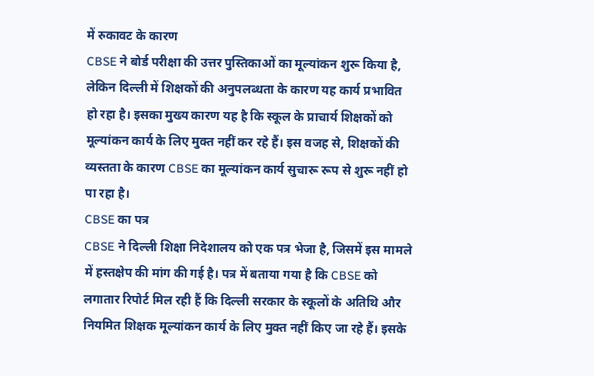में रुकावट के कारण
CBSE ने बोर्ड परीक्षा की उत्तर पुस्तिकाओं का मूल्यांकन शुरू किया है, लेकिन दिल्ली में शिक्षकों की अनुपलब्धता के कारण यह कार्य प्रभावित हो रहा है। इसका मुख्य कारण यह है कि स्कूल के प्राचार्य शिक्षकों को मूल्यांकन कार्य के लिए मुक्त नहीं कर रहे हैं। इस वजह से, शिक्षकों की व्यस्तता के कारण CBSE का मूल्यांकन कार्य सुचारू रूप से शुरू नहीं हो पा रहा है।
CBSE का पत्र
CBSE ने दिल्ली शिक्षा निदेशालय को एक पत्र भेजा है, जिसमें इस मामले में हस्तक्षेप की मांग की गई है। पत्र में बताया गया है कि CBSE को लगातार रिपोर्ट मिल रही हैं कि दिल्ली सरकार के स्कूलों के अतिथि और नियमित शिक्षक मूल्यांकन कार्य के लिए मुक्त नहीं किए जा रहे हैं। इसके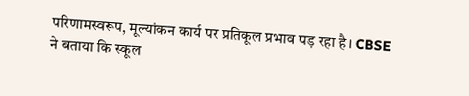परिणामस्वरूप, मूल्यांकन कार्य पर प्रतिकूल प्रभाव पड़ रहा है। CBSE ने बताया कि स्कूल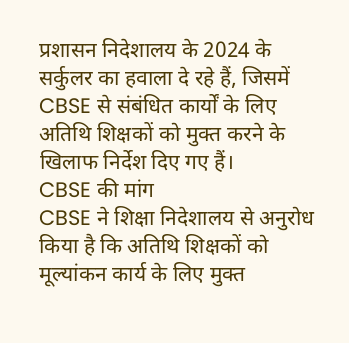प्रशासन निदेशालय के 2024 के सर्कुलर का हवाला दे रहे हैं, जिसमें CBSE से संबंधित कार्यों के लिए अतिथि शिक्षकों को मुक्त करने के खिलाफ निर्देश दिए गए हैं।
CBSE की मांग
CBSE ने शिक्षा निदेशालय से अनुरोध किया है कि अतिथि शिक्षकों को मूल्यांकन कार्य के लिए मुक्त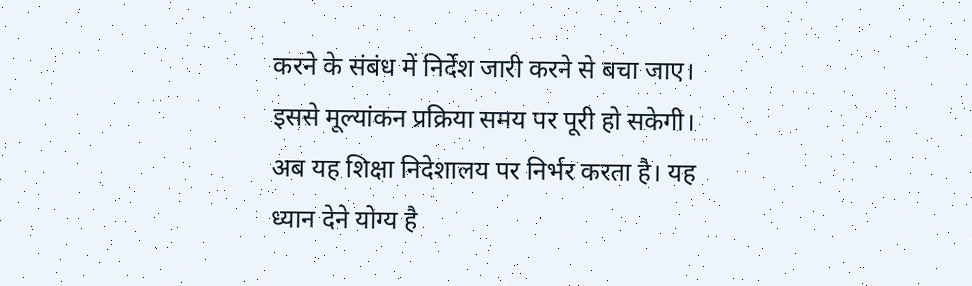करने के संबंध में निर्देश जारी करने से बचा जाए। इससे मूल्यांकन प्रक्रिया समय पर पूरी हो सकेगी। अब यह शिक्षा निदेशालय पर निर्भर करता है। यह ध्यान देने योग्य है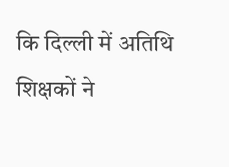कि दिल्ली में अतिथि शिक्षकों ने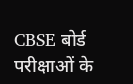CBSE बोर्ड परीक्षाओं के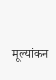मूल्यांकन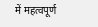में महत्वपूर्ण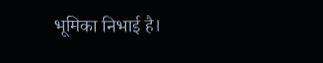भूमिका निभाई है।